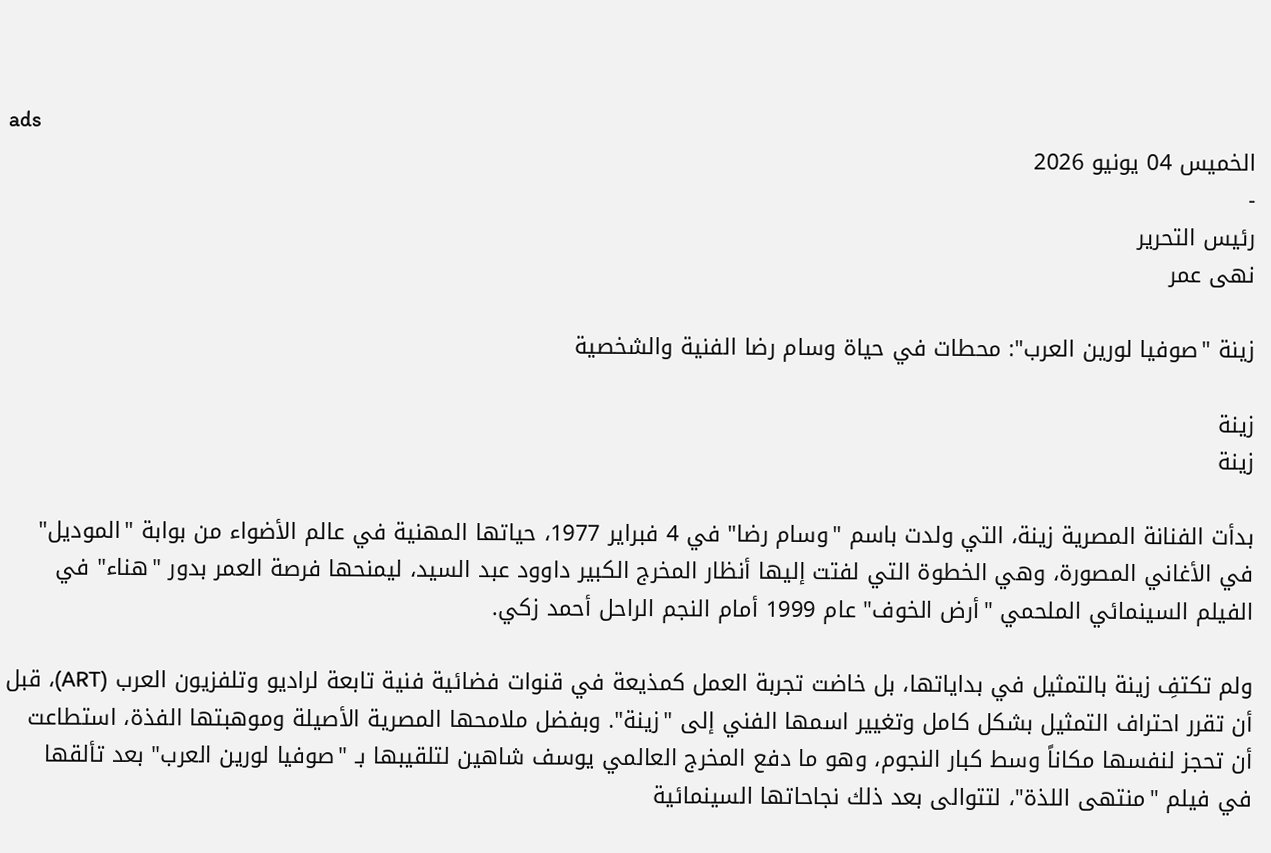ads
الخميس 04 يونيو 2026
-
رئيس التحرير
نهى عمر

زينة "صوفيا لورين العرب": محطات في حياة وسام رضا الفنية والشخصية

زينة
زينة

بدأت الفنانة المصرية زينة، التي ولدت باسم "وسام رضا" في 4 فبراير 1977، حياتها المهنية في عالم الأضواء من بوابة "الموديل" في الأغاني المصورة، وهي الخطوة التي لفتت إليها أنظار المخرج الكبير داوود عبد السيد، ليمنحها فرصة العمر بدور "هناء" في الفيلم السينمائي الملحمي "أرض الخوف" عام 1999 أمام النجم الراحل أحمد زكي.

ولم تكتفِ زينة بالتمثيل في بداياتها، بل خاضت تجربة العمل كمذيعة في قنوات فضائية فنية تابعة لراديو وتلفزيون العرب (ART)، قبل أن تقرر احتراف التمثيل بشكل كامل وتغيير اسمها الفني إلى "زينة". وبفضل ملامحها المصرية الأصيلة وموهبتها الفذة، استطاعت أن تحجز لنفسها مكاناً وسط كبار النجوم، وهو ما دفع المخرج العالمي يوسف شاهين لتلقيبها بـ "صوفيا لورين العرب" بعد تألقها في فيلم "منتهى اللذة"، لتتوالى بعد ذلك نجاحاتها السينمائية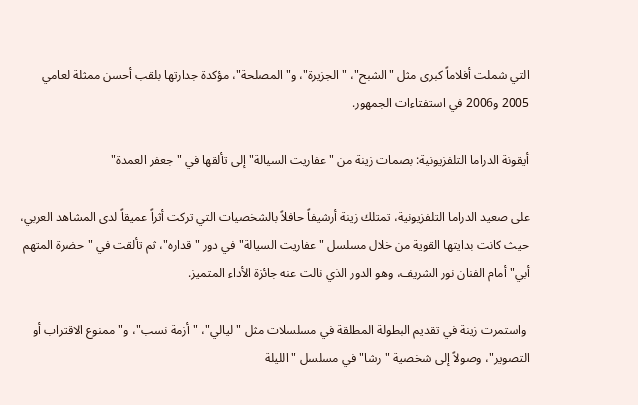التي شملت أفلاماً كبرى مثل "الشبح"، "الجزيرة"، و"المصلحة"، مؤكدة جدارتها بلقب أحسن ممثلة لعامي 2005 و2006 في استفتاءات الجمهور.

أيقونة الدراما التلفزيونية: بصمات زينة من "عفاريت السيالة" إلى تألقها في "جعفر العمدة"

على صعيد الدراما التلفزيونية، تمتلك زينة أرشيفاً حافلاً بالشخصيات التي تركت أثراً عميقاً لدى المشاهد العربي، حيث كانت بدايتها القوية من خلال مسلسل "عفاريت السيالة" في دور "قداره"، ثم تألقت في "حضرة المتهم أبي" أمام الفنان نور الشريف، وهو الدور الذي نالت عنه جائزة الأداء المتميز.

 واستمرت زينة في تقديم البطولة المطلقة في مسلسلات مثل "ليالي"، "أزمة نسب"، و"ممنوع الاقتراب أو التصوير"، وصولاً إلى شخصية "رشا" في مسلسل "الليلة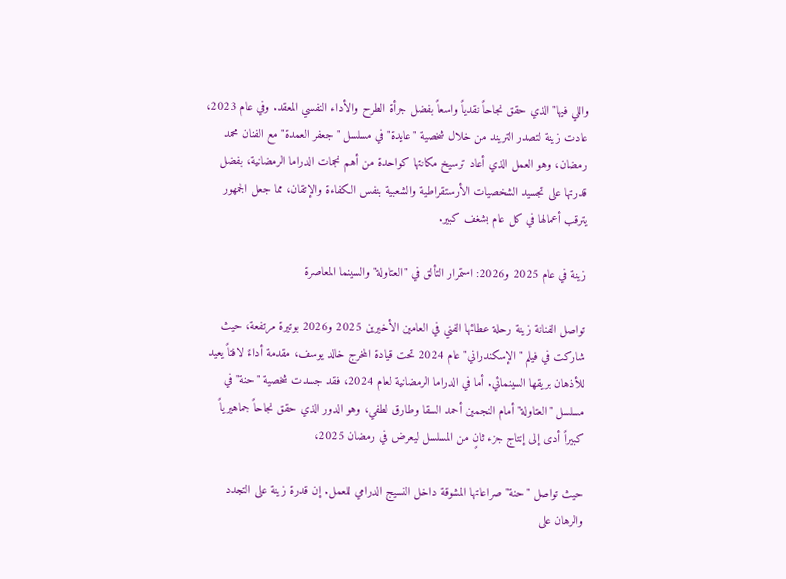واللي فيها" الذي حقق نجاحاً نقدياً واسعاً بفضل جرأة الطرح والأداء النفسي المعقد. وفي عام 2023، عادت زينة لتصدر التريند من خلال شخصية "عايدة" في مسلسل "جعفر العمدة" مع الفنان محمد رمضان، وهو العمل الذي أعاد ترسيخ مكانتها كواحدة من أهم نجمات الدراما الرمضانية، بفضل قدرتها على تجسيد الشخصيات الأرستقراطية والشعبية بنفس الكفاءة والإتقان، مما جعل الجمهور يترقب أعمالها في كل عام بشغف كبير.

زينة في عام 2025 و2026: استمرار التألق في "العتاولة" والسينما المعاصرة

تواصل الفنانة زينة رحلة عطائها الفني في العامين الأخيرين 2025 و2026 بوتيرة مرتفعة، حيث شاركت في فيلم "الإسكندراني" عام 2024 تحت قيادة المخرج خالد يوسف، مقدمة أداءً لافتاً يعيد للأذهان بريقها السينمائي. أما في الدراما الرمضانية لعام 2024، فقد جسدت شخصية "حنة" في مسلسل "العتاولة" أمام النجمين أحمد السقا وطارق لطفي، وهو الدور الذي حقق نجاحاً جماهيرياً كبيراً أدى إلى إنتاج جزء ثانٍ من المسلسل ليعرض في رمضان 2025،

حيث تواصل "حنة" صراعاتها المشوقة داخل النسيج الدرامي للعمل. إن قدرة زينة على التجدد والرهان على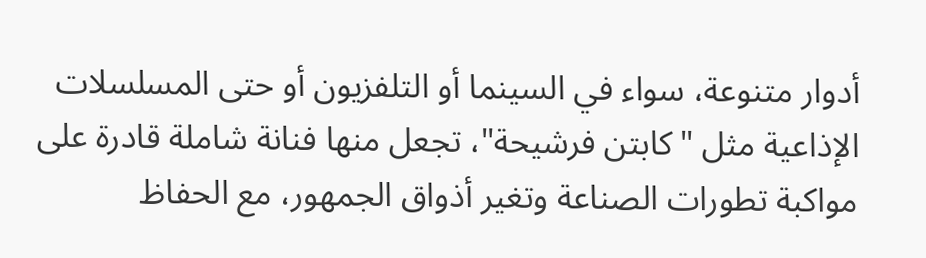أدوار متنوعة، سواء في السينما أو التلفزيون أو حتى المسلسلات الإذاعية مثل "كابتن فرشيحة"، تجعل منها فنانة شاملة قادرة على مواكبة تطورات الصناعة وتغير أذواق الجمهور، مع الحفاظ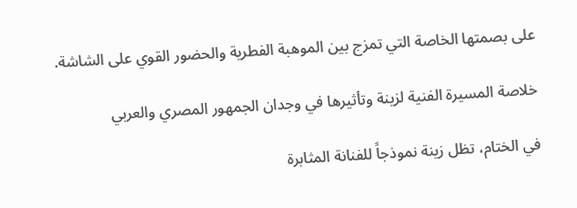على بصمتها الخاصة التي تمزج بين الموهبة الفطرية والحضور القوي على الشاشة.

خلاصة المسيرة الفنية لزينة وتأثيرها في وجدان الجمهور المصري والعربي

في الختام، تظل زينة نموذجاً للفنانة المثابرة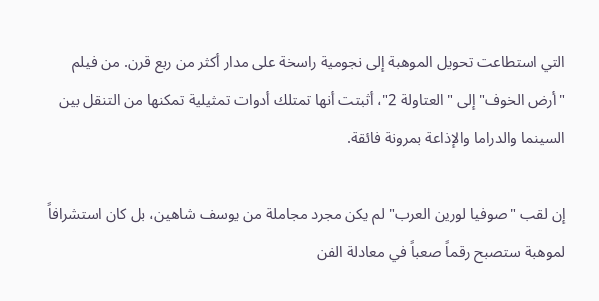التي استطاعت تحويل الموهبة إلى نجومية راسخة على مدار أكثر من ربع قرن. من فيلم "أرض الخوف" إلى "العتاولة 2"، أثبتت أنها تمتلك أدوات تمثيلية تمكنها من التنقل بين السينما والدراما والإذاعة بمرونة فائقة.

إن لقب "صوفيا لورين العرب" لم يكن مجرد مجاملة من يوسف شاهين، بل كان استشرافاً لموهبة ستصبح رقماً صعباً في معادلة الفن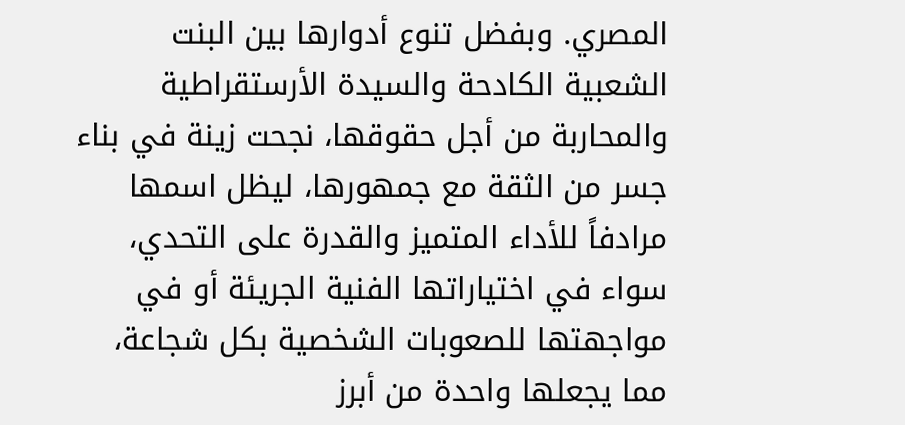المصري. وبفضل تنوع أدوارها بين البنت الشعبية الكادحة والسيدة الأرستقراطية والمحاربة من أجل حقوقها، نجحت زينة في بناء جسر من الثقة مع جمهورها، ليظل اسمها مرادفاً للأداء المتميز والقدرة على التحدي، سواء في اختياراتها الفنية الجريئة أو في مواجهتها للصعوبات الشخصية بكل شجاعة، مما يجعلها واحدة من أبرز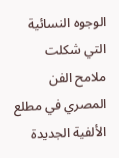الوجوه النسائية التي شكلت ملامح الفن المصري في مطلع الألفية الجديدة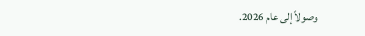وصولاً إلى عام 2026.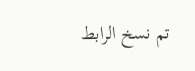تم نسخ الرابط